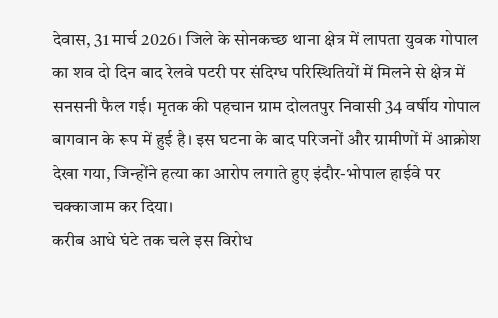देवास, 31 मार्च 2026। जिले के सोनकच्छ थाना क्षेत्र में लापता युवक गोपाल का शव दो दिन बाद रेलवे पटरी पर संदिग्ध परिस्थितियों में मिलने से क्षेत्र में सनसनी फैल गई। मृतक की पहचान ग्राम दोलतपुर निवासी 34 वर्षीय गोपाल बागवान के रूप में हुई है। इस घटना के बाद परिजनों और ग्रामीणों में आक्रोश देखा गया, जिन्होंने हत्या का आरोप लगाते हुए इंदौर-भोपाल हाईवे पर चक्काजाम कर दिया।
करीब आधे घंटे तक चले इस विरोध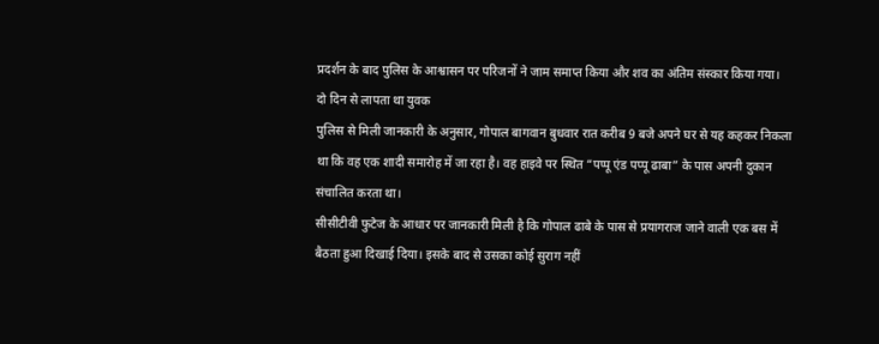प्रदर्शन के बाद पुलिस के आश्वासन पर परिजनों ने जाम समाप्त किया और शव का अंतिम संस्कार किया गया।
दो दिन से लापता था युवक
पुलिस से मिली जानकारी के अनुसार, गोपाल बागवान बुधवार रात करीब 9 बजे अपने घर से यह कहकर निकला था कि वह एक शादी समारोह में जा रहा है। वह हाइवे पर स्थित “पप्पू एंड पप्पू ढाबा” के पास अपनी दुकान संचालित करता था।
सीसीटीवी फुटेज के आधार पर जानकारी मिली है कि गोपाल ढाबे के पास से प्रयागराज जाने वाली एक बस में बैठता हुआ दिखाई दिया। इसके बाद से उसका कोई सुराग नहीं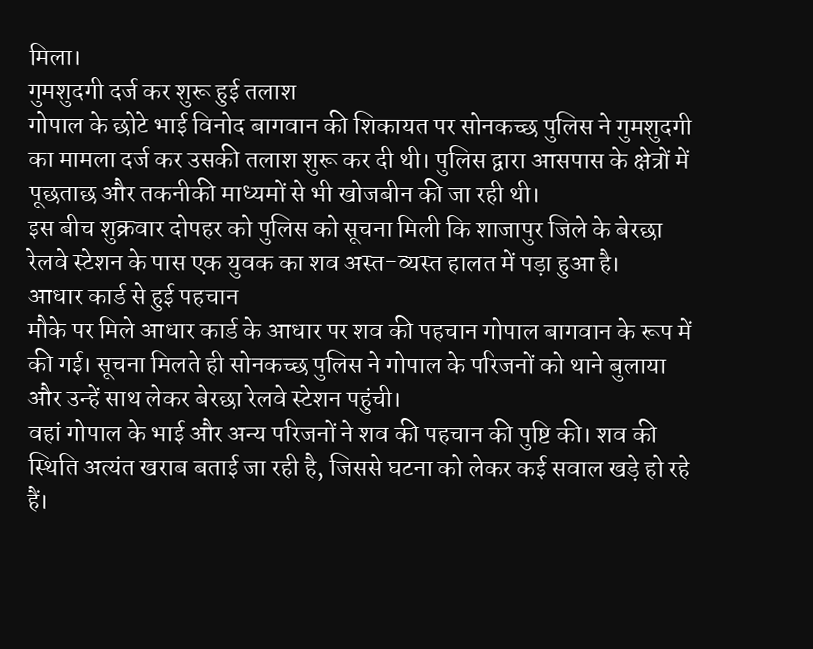मिला।
गुमशुदगी दर्ज कर शुरू हुई तलाश
गोपाल के छोटे भाई विनोद बागवान की शिकायत पर सोनकच्छ पुलिस ने गुमशुदगी का मामला दर्ज कर उसकी तलाश शुरू कर दी थी। पुलिस द्वारा आसपास के क्षेत्रों में पूछताछ और तकनीकी माध्यमों से भी खोजबीन की जा रही थी।
इस बीच शुक्रवार दोपहर को पुलिस को सूचना मिली कि शाजापुर जिले के बेरछा रेलवे स्टेशन के पास एक युवक का शव अस्त-व्यस्त हालत में पड़ा हुआ है।
आधार कार्ड से हुई पहचान
मौके पर मिले आधार कार्ड के आधार पर शव की पहचान गोपाल बागवान के रूप में की गई। सूचना मिलते ही सोनकच्छ पुलिस ने गोपाल के परिजनों को थाने बुलाया और उन्हें साथ लेकर बेरछा रेलवे स्टेशन पहुंची।
वहां गोपाल के भाई और अन्य परिजनों ने शव की पहचान की पुष्टि की। शव की स्थिति अत्यंत खराब बताई जा रही है, जिससे घटना को लेकर कई सवाल खड़े हो रहे हैं।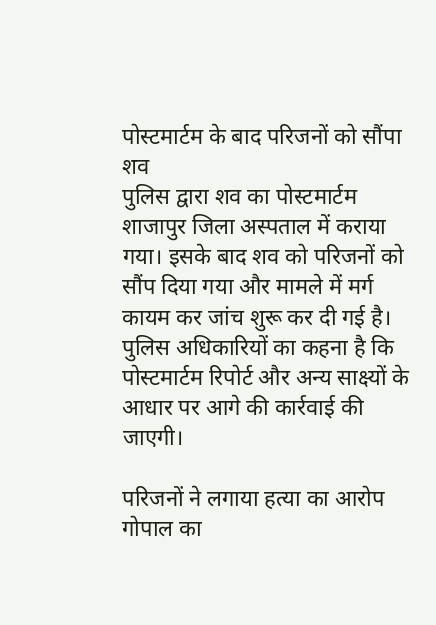पोस्टमार्टम के बाद परिजनों को सौंपा शव
पुलिस द्वारा शव का पोस्टमार्टम शाजापुर जिला अस्पताल में कराया गया। इसके बाद शव को परिजनों को सौंप दिया गया और मामले में मर्ग कायम कर जांच शुरू कर दी गई है।
पुलिस अधिकारियों का कहना है कि पोस्टमार्टम रिपोर्ट और अन्य साक्ष्यों के आधार पर आगे की कार्रवाई की जाएगी।

परिजनों ने लगाया हत्या का आरोप
गोपाल का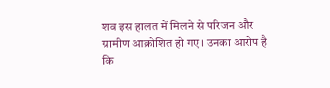शव इस हालत में मिलने से परिजन और ग्रामीण आक्रोशित हो गए। उनका आरोप है कि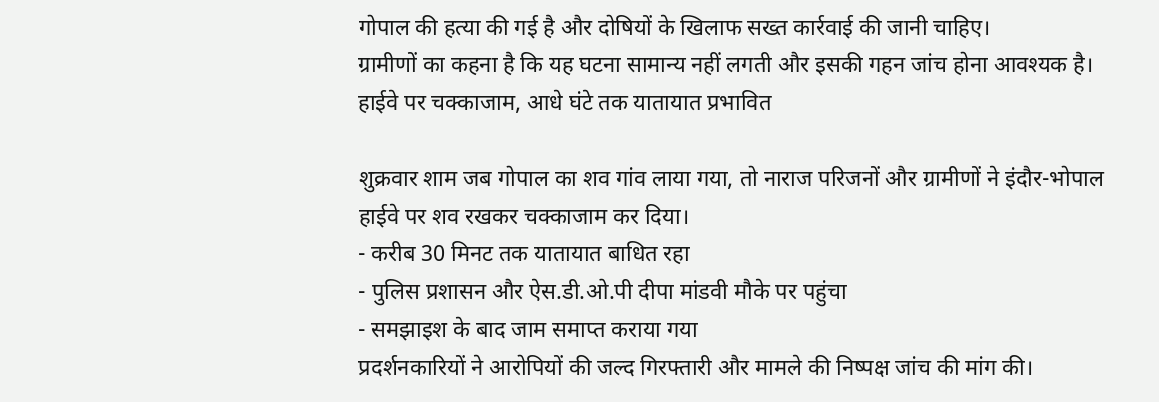गोपाल की हत्या की गई है और दोषियों के खिलाफ सख्त कार्रवाई की जानी चाहिए।
ग्रामीणों का कहना है कि यह घटना सामान्य नहीं लगती और इसकी गहन जांच होना आवश्यक है।
हाईवे पर चक्काजाम, आधे घंटे तक यातायात प्रभावित

शुक्रवार शाम जब गोपाल का शव गांव लाया गया, तो नाराज परिजनों और ग्रामीणों ने इंदौर-भोपाल हाईवे पर शव रखकर चक्काजाम कर दिया।
- करीब 30 मिनट तक यातायात बाधित रहा
- पुलिस प्रशासन और ऐस.डी.ओ.पी दीपा मांडवी मौके पर पहुंचा
- समझाइश के बाद जाम समाप्त कराया गया
प्रदर्शनकारियों ने आरोपियों की जल्द गिरफ्तारी और मामले की निष्पक्ष जांच की मांग की।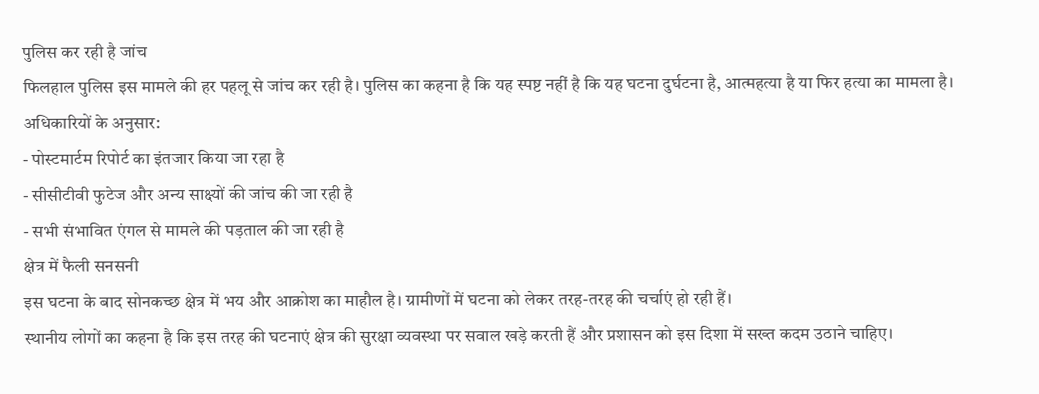पुलिस कर रही है जांच
फिलहाल पुलिस इस मामले की हर पहलू से जांच कर रही है। पुलिस का कहना है कि यह स्पष्ट नहीं है कि यह घटना दुर्घटना है, आत्महत्या है या फिर हत्या का मामला है।
अधिकारियों के अनुसार:
- पोस्टमार्टम रिपोर्ट का इंतजार किया जा रहा है
- सीसीटीवी फुटेज और अन्य साक्ष्यों की जांच की जा रही है
- सभी संभावित एंगल से मामले की पड़ताल की जा रही है
क्षेत्र में फैली सनसनी
इस घटना के बाद सोनकच्छ क्षेत्र में भय और आक्रोश का माहौल है। ग्रामीणों में घटना को लेकर तरह-तरह की चर्चाएं हो रही हैं।
स्थानीय लोगों का कहना है कि इस तरह की घटनाएं क्षेत्र की सुरक्षा व्यवस्था पर सवाल खड़े करती हैं और प्रशासन को इस दिशा में सख्त कदम उठाने चाहिए।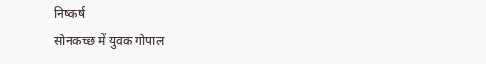निष्कर्ष
सोनकच्छ में युवक गोपाल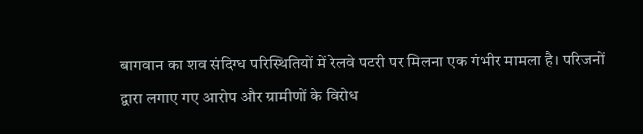बागवान का शव संदिग्ध परिस्थितियों में रेलवे पटरी पर मिलना एक गंभीर मामला है। परिजनों द्वारा लगाए गए आरोप और ग्रामीणों के विरोध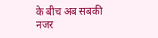के बीच अब सबकी नजर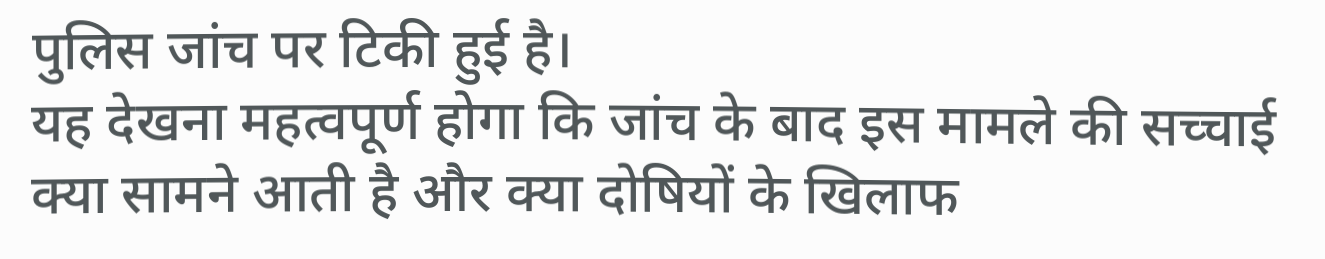पुलिस जांच पर टिकी हुई है।
यह देखना महत्वपूर्ण होगा कि जांच के बाद इस मामले की सच्चाई क्या सामने आती है और क्या दोषियों के खिलाफ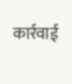कार्रवाई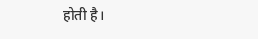होती है।